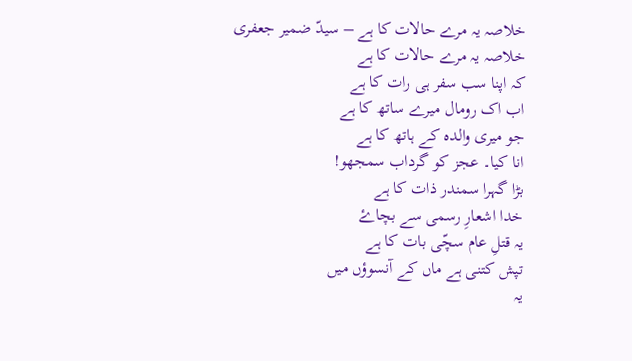خلاصہ یہ مرے حالات کا ہے – سیدّ ضمیر جعفری
خلاصہ یہ مرے حالات کا ہے
کہ اپنا سب سفر ہی رات کا ہے
اب اک رومال میرے ساتھ کا ہے
جو میری والدہ کے ہاتھ کا ہے
انا کیا۔ عجز کو گرداب سمجھو!
بڑا گہرا سمندر ذات کا ہے
خدا اشعارِ رسمی سے بچاۓ
یہ قتلِ عام سچّی بات کا ہے
تپش کتنی ہے ماں کے آنسوؤں میں
یہ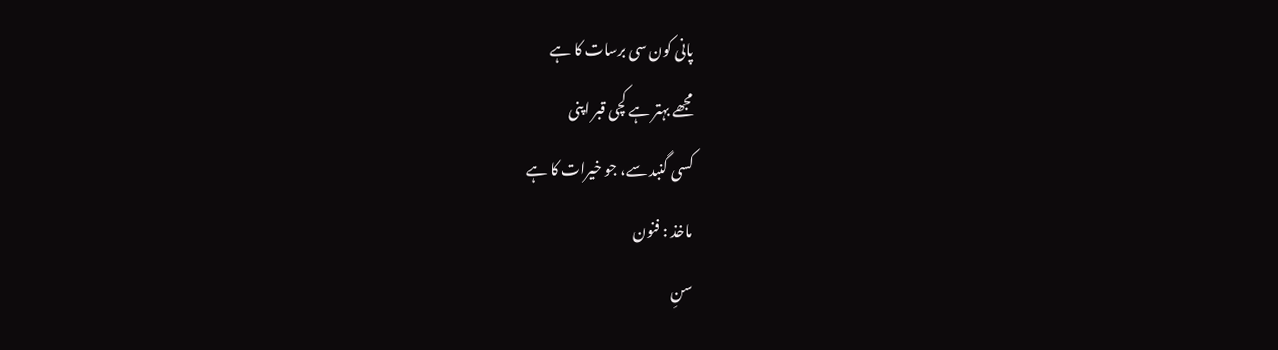پانی کون سی برسات کا ہے
مجھے بہتر ہے کچی قبر اپنی
کسی گنبد سے، جو خیرات کا ہے
ماخذ : فنون
سنِ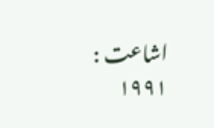اشاعت : ۱۹۹۱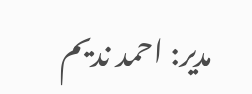مدیر: احمد ندیم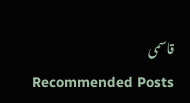قاسمی
Recommended Posts